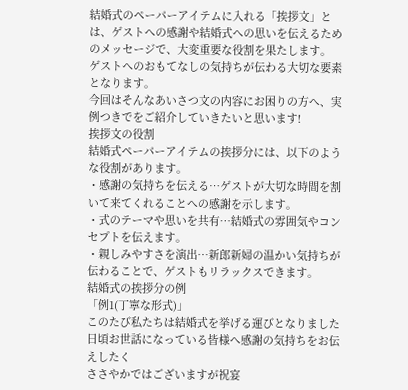結婚式のペーパーアイテムに入れる「挨拶文」とは、ゲストへの感謝や結婚式への思いを伝えるためのメッセージで、大変重要な役割を果たします。
ゲストへのおもてなしの気持ちが伝わる大切な要素となります。
今回はそんなあいさつ文の内容にお困りの方へ、実例つきでをご紹介していきたいと思います!
挨拶文の役割
結婚式ペーパーアイテムの挨拶分には、以下のような役割があります。
・感謝の気持ちを伝える…ゲストが大切な時間を割いて来てくれることへの感謝を示します。
・式のテーマや思いを共有…結婚式の雰囲気やコンセプトを伝えます。
・親しみやすさを演出…新郎新婦の温かい気持ちが伝わることで、ゲストもリラックスできます。
結婚式の挨拶分の例
「例1(丁寧な形式)」
このたび私たちは結婚式を挙げる運びとなりました
日頃お世話になっている皆様へ感謝の気持ちをお伝えしたく
ささやかではございますが祝宴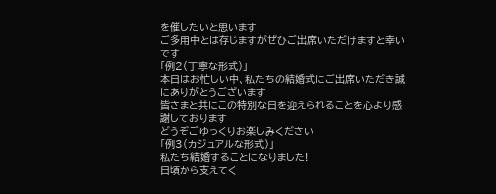を催したいと思います
ご多用中とは存じますがぜひご出席いただけますと幸いです
「例2(丁寧な形式)」
本日はお忙しい中、私たちの結婚式にご出席いただき誠にありがとうございます
皆さまと共にこの特別な日を迎えられることを心より感謝しております
どうぞごゆっくりお楽しみください
「例3(カジュアルな形式)」
私たち結婚することになりました!
日頃から支えてく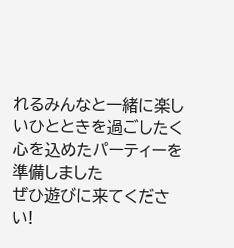れるみんなと一緒に楽しいひとときを過ごしたく
心を込めたパーティーを準備しました
ぜひ遊びに来てください!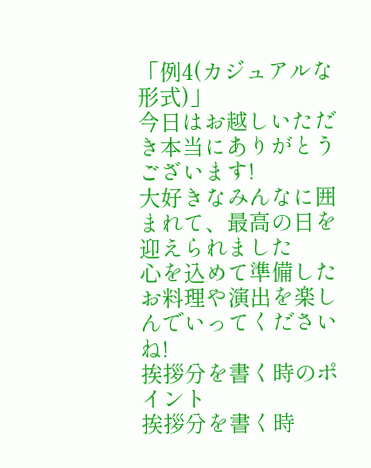「例4(カジュアルな形式)」
今日はお越しいただき本当にありがとうございます!
大好きなみんなに囲まれて、最高の日を迎えられました
心を込めて準備したお料理や演出を楽しんでいってくださいね!
挨拶分を書く時のポイント
挨拶分を書く時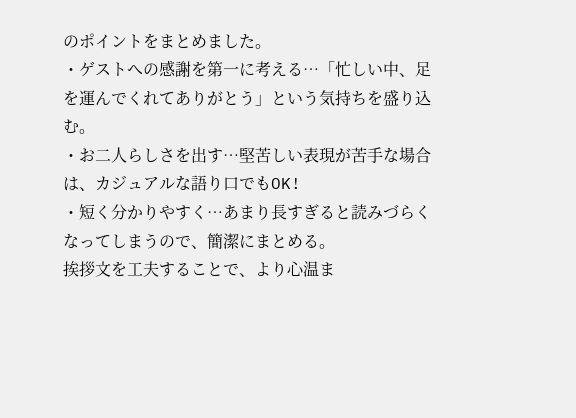のポイントをまとめました。
・ゲストへの感謝を第一に考える…「忙しい中、足を運んでくれてありがとう」という気持ちを盛り込む。
・お二人らしさを出す…堅苦しい表現が苦手な場合は、カジュアルな語り口でもOK!
・短く分かりやすく…あまり長すぎると読みづらくなってしまうので、簡潔にまとめる。
挨拶文を工夫することで、より心温ま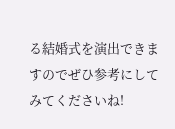る結婚式を演出できますのでぜひ参考にしてみてくださいね!